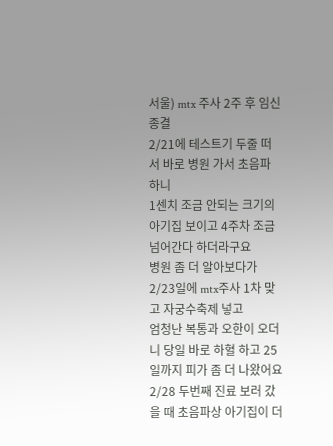서울) mtx 주사 2주 후 임신 종결
2/21에 테스트기 두줄 떠서 바로 병원 가서 초음파 하니
1센치 조금 안되는 크기의 아기집 보이고 4주차 조금 넘어간다 하더라구요
병원 좀 더 알아보다가 2/23일에 mtx주사 1차 맞고 자궁수축제 넣고
엄청난 복통과 오한이 오더니 당일 바로 하혈 하고 25일까지 피가 좀 더 나왔어요
2/28 두번째 진료 보러 갔을 때 초음파상 아기집이 더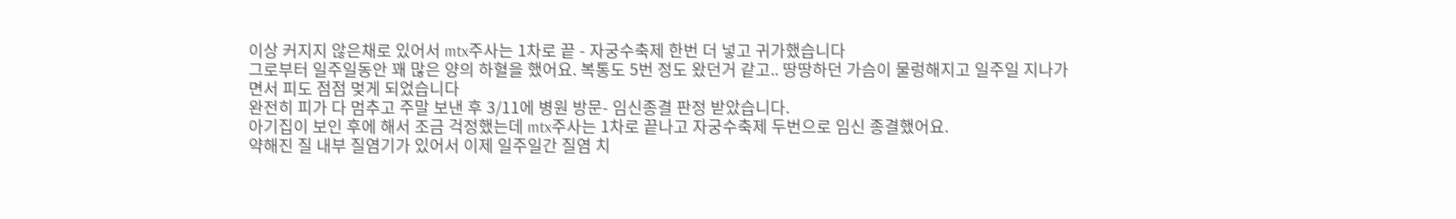이상 커지지 않은채로 있어서 mtx주사는 1차로 끝 - 자궁수축제 한번 더 넣고 귀가했습니다
그로부터 일주일동안 꽤 많은 양의 하혈을 했어요. 복통도 5번 정도 왔던거 같고.. 땅땅하던 가슴이 물렁해지고 일주일 지나가면서 피도 점점 멎게 되었습니다
완전히 피가 다 멈추고 주말 보낸 후 3/11에 병원 방문- 임신종결 판정 받았습니다.
아기집이 보인 후에 해서 조금 걱정했는데 mtx주사는 1차로 끝나고 자궁수축제 두번으로 임신 종결했어요.
약해진 질 내부 질염기가 있어서 이제 일주일간 질염 치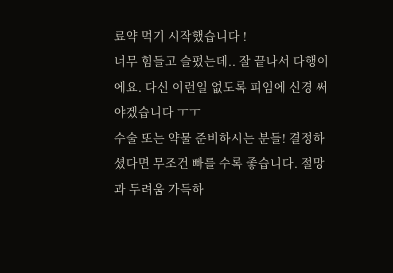료약 먹기 시작했습니다 !
너무 힘들고 슬펐는데.. 잘 끝나서 다행이에요. 다신 이런일 없도록 피임에 신경 써야겠습니다 ㅜㅜ
수술 또는 약물 준비하시는 분들! 결정하셨다면 무조건 빠를 수록 좋습니다. 절망과 두려움 가득하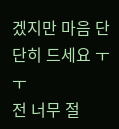겠지만 마음 단단히 드세요 ㅜㅜ
전 너무 절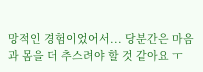망적인 경험이었어서... 당분간은 마음과 몸을 더 추스려야 할 것 같아요 ㅜ